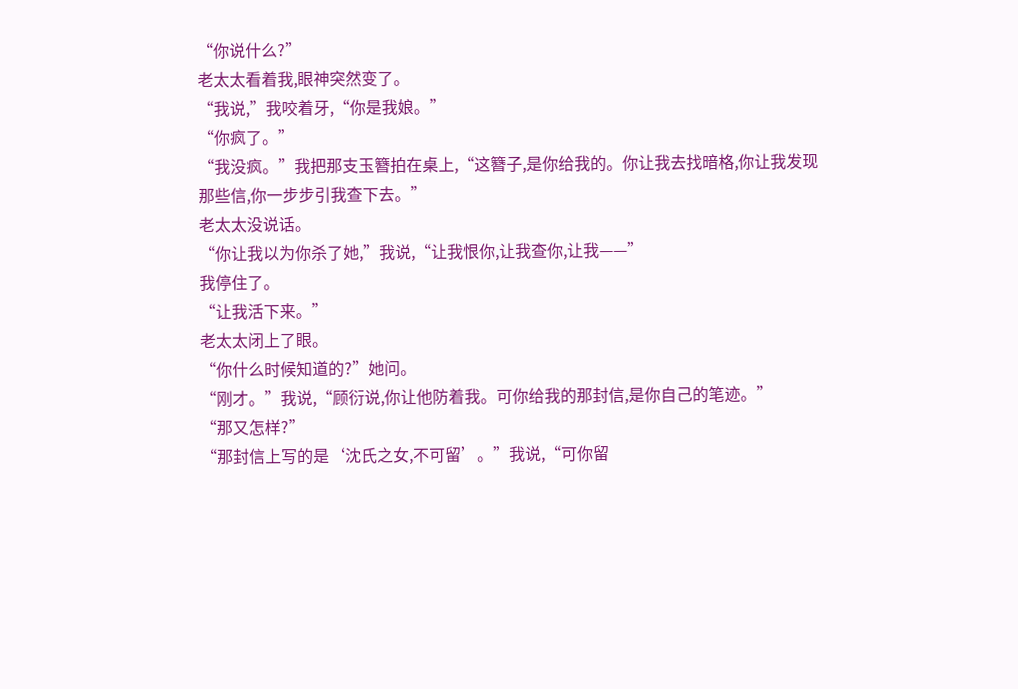“你说什么?”
老太太看着我,眼神突然变了。
“我说,”我咬着牙,“你是我娘。”
“你疯了。”
“我没疯。”我把那支玉簪拍在桌上,“这簪子,是你给我的。你让我去找暗格,你让我发现那些信,你一步步引我查下去。”
老太太没说话。
“你让我以为你杀了她,”我说,“让我恨你,让我查你,让我——”
我停住了。
“让我活下来。”
老太太闭上了眼。
“你什么时候知道的?”她问。
“刚才。”我说,“顾衍说,你让他防着我。可你给我的那封信,是你自己的笔迹。”
“那又怎样?”
“那封信上写的是‘沈氏之女,不可留’。”我说,“可你留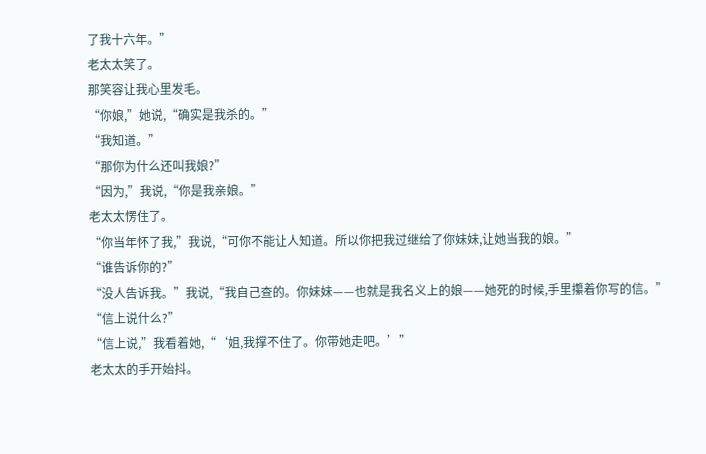了我十六年。”
老太太笑了。
那笑容让我心里发毛。
“你娘,”她说,“确实是我杀的。”
“我知道。”
“那你为什么还叫我娘?”
“因为,”我说,“你是我亲娘。”
老太太愣住了。
“你当年怀了我,”我说,“可你不能让人知道。所以你把我过继给了你妹妹,让她当我的娘。”
“谁告诉你的?”
“没人告诉我。”我说,“我自己查的。你妹妹——也就是我名义上的娘——她死的时候,手里攥着你写的信。”
“信上说什么?”
“信上说,”我看着她,“‘姐,我撑不住了。你带她走吧。’”
老太太的手开始抖。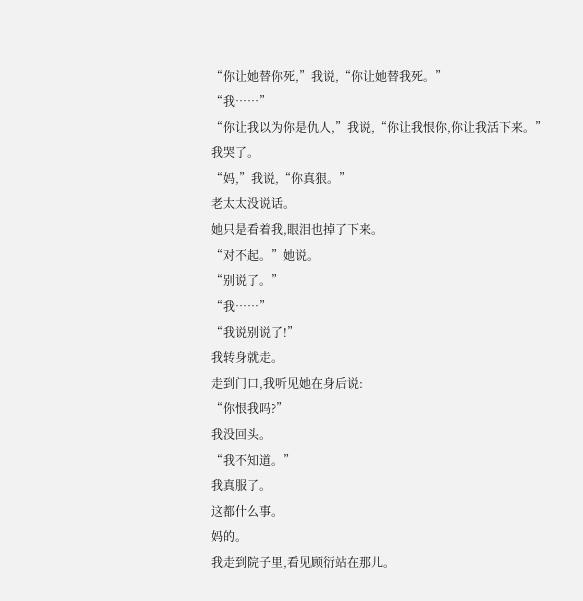“你让她替你死,”我说,“你让她替我死。”
“我……”
“你让我以为你是仇人,”我说,“你让我恨你,你让我活下来。”
我哭了。
“妈,”我说,“你真狠。”
老太太没说话。
她只是看着我,眼泪也掉了下来。
“对不起。”她说。
“别说了。”
“我……”
“我说别说了!”
我转身就走。
走到门口,我听见她在身后说:
“你恨我吗?”
我没回头。
“我不知道。”
我真服了。
这都什么事。
妈的。
我走到院子里,看见顾衍站在那儿。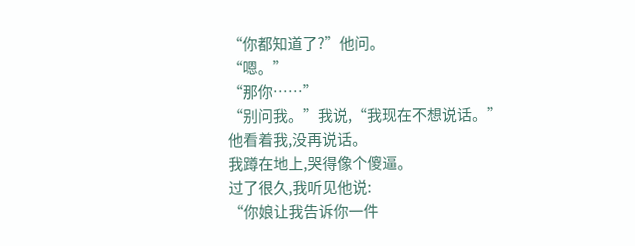“你都知道了?”他问。
“嗯。”
“那你……”
“别问我。”我说,“我现在不想说话。”
他看着我,没再说话。
我蹲在地上,哭得像个傻逼。
过了很久,我听见他说:
“你娘让我告诉你一件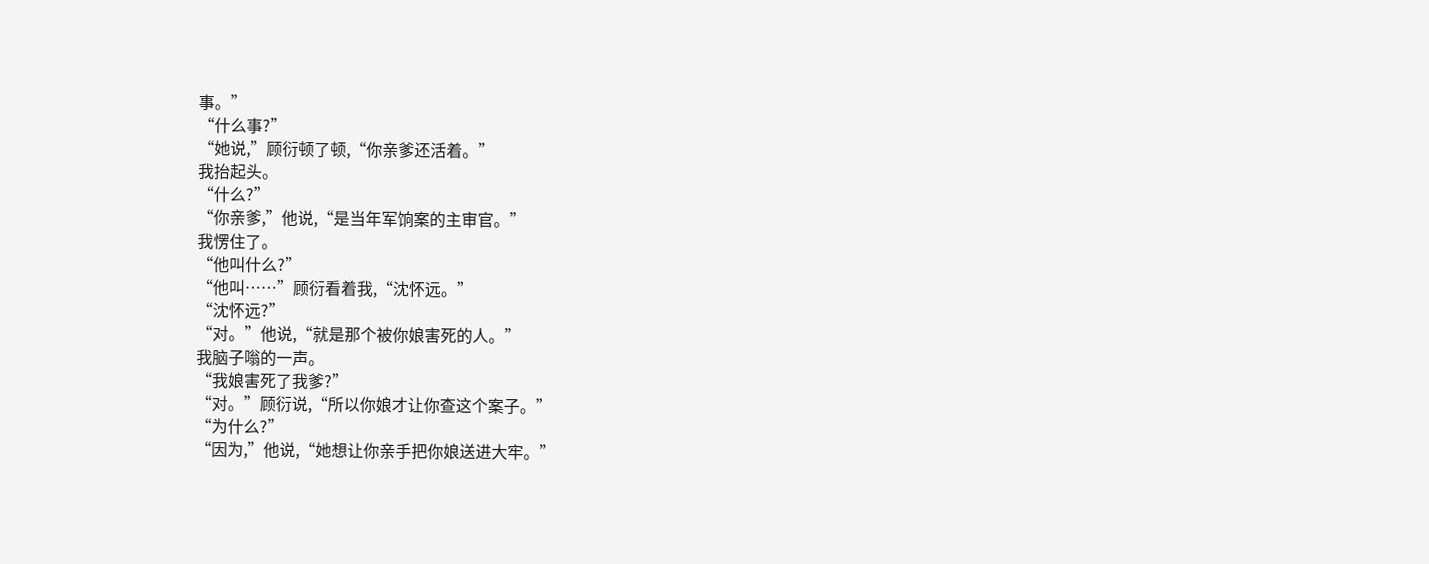事。”
“什么事?”
“她说,”顾衍顿了顿,“你亲爹还活着。”
我抬起头。
“什么?”
“你亲爹,”他说,“是当年军饷案的主审官。”
我愣住了。
“他叫什么?”
“他叫……”顾衍看着我,“沈怀远。”
“沈怀远?”
“对。”他说,“就是那个被你娘害死的人。”
我脑子嗡的一声。
“我娘害死了我爹?”
“对。”顾衍说,“所以你娘才让你查这个案子。”
“为什么?”
“因为,”他说,“她想让你亲手把你娘送进大牢。”